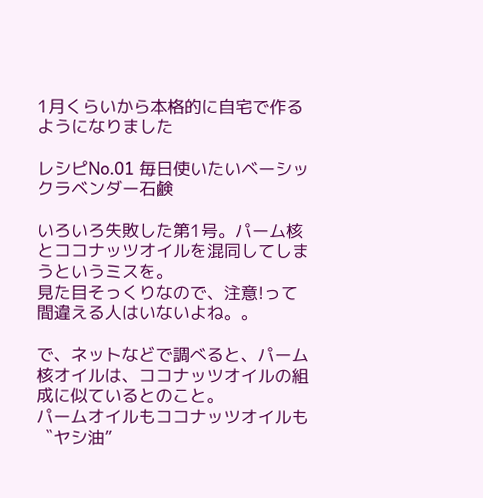1月くらいから本格的に自宅で作るようになりました

レシピNo.01 毎日使いたいベーシックラベンダー石鹸

いろいろ失敗した第1号。パーム核とココナッツオイルを混同してしまうというミスを。
見た目そっくりなので、注意!って間違える人はいないよね。。

で、ネットなどで調べると、パーム核オイルは、ココナッツオイルの組成に似ているとのこと。
パームオイルもココナッツオイルも〝ヤシ油”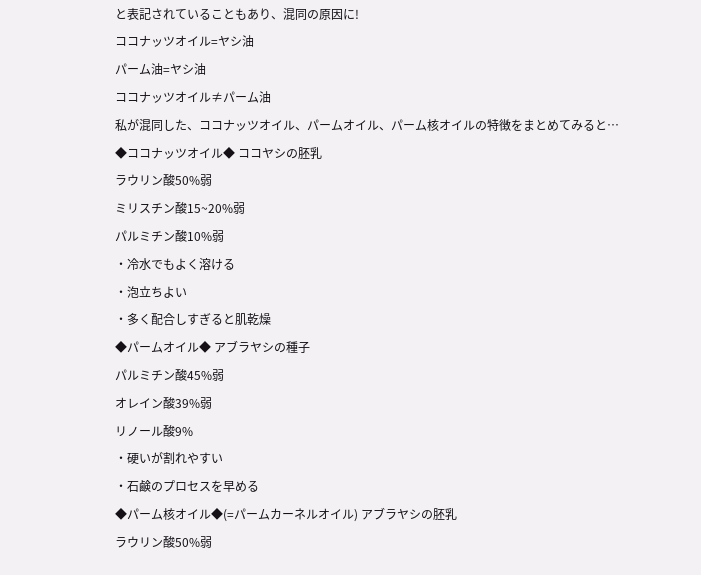と表記されていることもあり、混同の原因に!
ココナッツオイル=ヤシ油
パーム油=ヤシ油
ココナッツオイル≠パーム油
私が混同した、ココナッツオイル、パームオイル、パーム核オイルの特徴をまとめてみると…
◆ココナッツオイル◆ ココヤシの胚乳
ラウリン酸50%弱
ミリスチン酸15~20%弱
パルミチン酸10%弱
・冷水でもよく溶ける
・泡立ちよい
・多く配合しすぎると肌乾燥
◆パームオイル◆ アブラヤシの種子
パルミチン酸45%弱
オレイン酸39%弱
リノール酸9%
・硬いが割れやすい
・石鹸のプロセスを早める
◆パーム核オイル◆(=パームカーネルオイル) アブラヤシの胚乳
ラウリン酸50%弱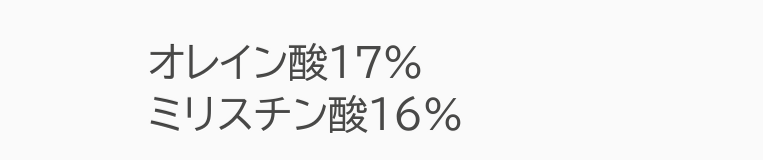オレイン酸17%
ミリスチン酸16%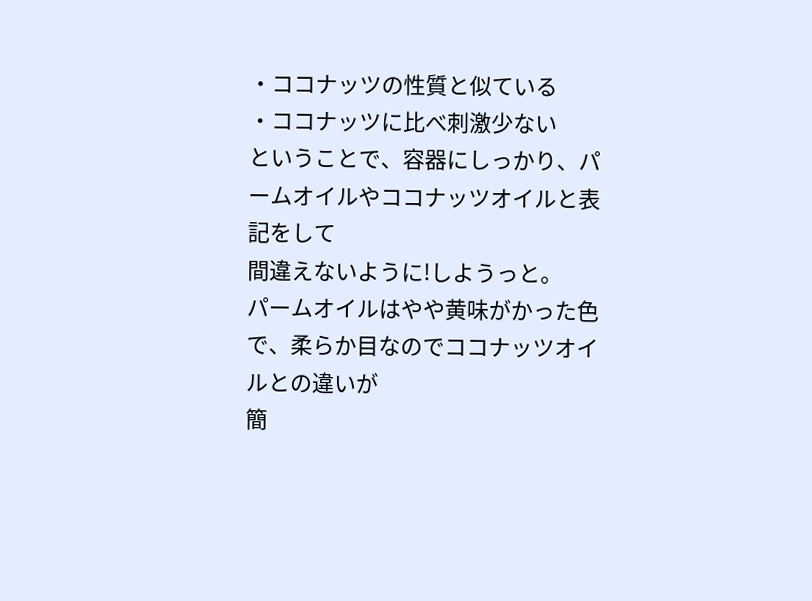・ココナッツの性質と似ている
・ココナッツに比べ刺激少ない
ということで、容器にしっかり、パームオイルやココナッツオイルと表記をして
間違えないように!しようっと。
パームオイルはやや黄味がかった色で、柔らか目なのでココナッツオイルとの違いが
簡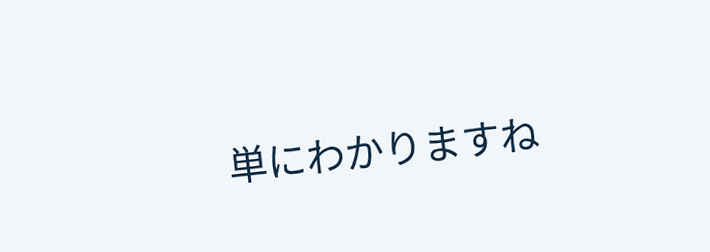単にわかりますね